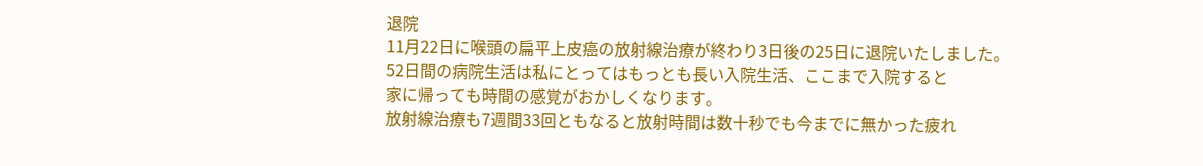退院
11月22日に喉頭の扁平上皮癌の放射線治療が終わり3日後の25日に退院いたしました。
52日間の病院生活は私にとってはもっとも長い入院生活、ここまで入院すると
家に帰っても時間の感覚がおかしくなります。
放射線治療も7週間33回ともなると放射時間は数十秒でも今までに無かった疲れ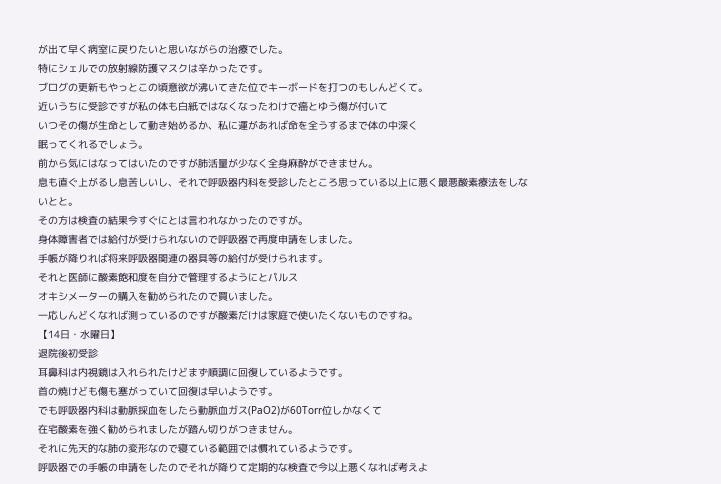が出て早く病室に戻りたいと思いながらの治療でした。
特にシェルでの放射線防護マスクは辛かったです。
ブログの更新もやっとこの頃意欲が沸いてきた位でキーボードを打つのもしんどくて。
近いうちに受診ですが私の体も白紙ではなくなったわけで癌とゆう傷が付いて
いつその傷が生命として動き始めるか、私に運があれば命を全うするまで体の中深く
眠ってくれるでしょう。
前から気にはなってはいたのですが肺活量が少なく全身麻酔ができません。
息も直ぐ上がるし息苦しいし、それで呼吸器内科を受診したところ思っている以上に悪く最悪酸素療法をしないとと。
その方は検査の結果今すぐにとは言われなかったのですが。
身体障害者では給付が受けられないので呼吸器で再度申請をしました。
手帳が降りれば将来呼吸器関連の器具等の給付が受けられます。
それと医師に酸素飽和度を自分で管理するようにとパルス
オキシメーターの購入を勧められたので買いました。
一応しんどくなれば測っているのですが酸素だけは家庭で使いたくないものですね。
【14日・水曜日】
退院後初受診
耳鼻科は内視鏡は入れられたけどまず順調に回復しているようです。
首の焼けども傷も塞がっていて回復は早いようです。
でも呼吸器内科は動脈採血をしたら動脈血ガス(PaO2)が60Torr位しかなくて
在宅酸素を強く勧められましたが踏ん切りがつきません。
それに先天的な肺の変形なので寝ている範囲では慣れているようです。
呼吸器での手帳の申請をしたのでそれが降りて定期的な検査で今以上悪くなれば考えよ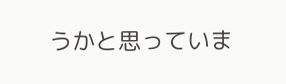うかと思っていま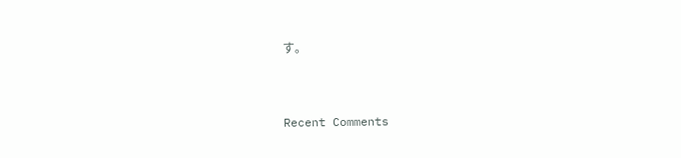す。


Recent Comments